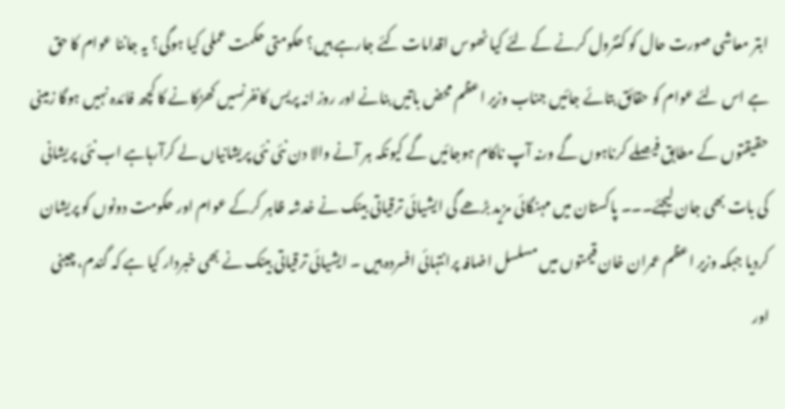ابتر معاشی صورت حال کو کنٹرول کرنے کے لئے کیا ٹھوس اقدامات کئے جارہے ہیں؟ حکومتی حکمت عملی کیا ہوگی؟ یہ جاننا عوام کا حق ہے اس لئے عوام کو حقائق بتائے جائیں جناب وزیر اعظم محض باتیں بنانے اور روز انہ پریس کانفرنسیں کھڑکانے کا کچھ فائدہ نہیں ہوگا زمینی حقیقتوں کے مطابق فیصلے کرناہوں گے ورنہ آپ ناکام ہوجائیں گے کیونکہ ہر آنے والا دن نئی نئی پریشانیاں لے کرآرہاہے اب نئی پریشانی کی بات بھی جان لیجئے۔۔۔ پاکستان میں مہنگائی مزید بڑھے گی ایشیائی ترقیاتی بینک نے خدشہ ظاہر کرکے عوام اور حکومت دونوں کو پریشان کردیا جبکہ وزیر اعظم عمران خان قیمتوں میں مسلسل اضافہ پرانتہائی افسردہ ہیں ۔ ایشیائی ترقیاتی بینک نے بھی خبردار کیا ہے کہ گندم، چینی اور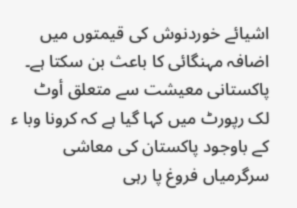اشیائے خوردنوش کی قیمتوں میں اضافہ مہنگائی کا باعث بن سکتا ہے۔
پاکستانی معیشت سے متعلق أوٹ لک رپورٹ میں کہا گیا ہے کہ کرونا وبا ء کے باوجود پاکستان کی معاشی سرگرمیاں فروغ پا رہی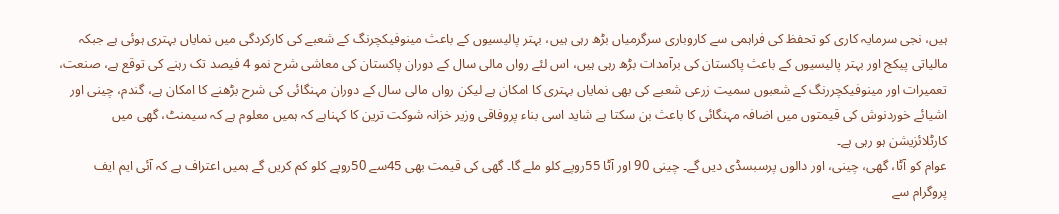ہیں، نجی سرمایہ کاری کو تحفظ کی فراہمی سے کاروباری سرگرمیاں بڑھ رہی ہیں، بہتر پالیسیوں کے باعث مینوفیکچرنگ کے شعبے کی کارکردگی میں نمایاں بہتری ہوئی ہے جبکہ مالیاتی پیکج اور بہتر پالیسیوں کے باعث پاکستان کی برآمدات بڑھ رہی ہیں، اس لئے رواں مالی سال کے دوران پاکستان کی معاشی شرح نمو 4 فیصد تک رہنے کی توقع ہے، صنعت، تعمیرات اور مینوفیکچررنگ کے شعبوں سمیت زرعی شعبے کی بھی نمایاں بہتری کا امکان ہے لیکن رواں مالی سال کے دوران مہنگائی کی شرح بڑھنے کا امکان ہے، گندم، چینی اور اشیائے خوردنوش کی قیمتوں میں اضافہ مہنگائی کا باعث بن سکتا ہے شاید اسی بناء پروفاقی وزیر خزانہ شوکت ترین کا کہناہے کہ ہمیں معلوم ہے کہ سیمنٹ، گھی میں کارٹلائزیشن ہو رہی ہے۔
عوام کو آٹا، گھی، چینی، اور دالوں پرسبسڈی دیں گے۔ چینی 90 اور آٹا 55روپے کلو ملے گا۔ گھی کی قیمت بھی 45سے 50روپے کلو کم کریں گے ہمیں اعتراف ہے کہ آئی ایم ایف پروگرام سے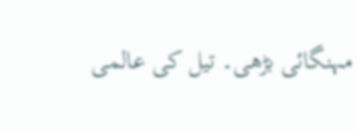مہنگائی بڑھی۔ تیل کی عالمی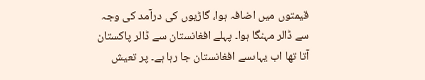قیمتوں میں اضافہ ہوا، گاڑیوں کی درآمد کی وجہ سے ڈالر مہنگا ہوا۔ پہلے افغانستان سے ڈالر پاکستان آتا تھا اب یہاںسے افغانستان جا رہا ہے۔ پر تعیش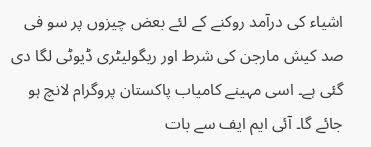اشیاء کی درآمد روکنے کے لئے بعض چیزوں پر سو فی صد کیش مارجن کی شرط اور ریگولیٹری ڈیوٹی لگا دی گئی ہے۔ اسی مہینے کامیاب پاکستان پروگرام لانچ ہو جائے گا۔ آئی ایم ایف سے بات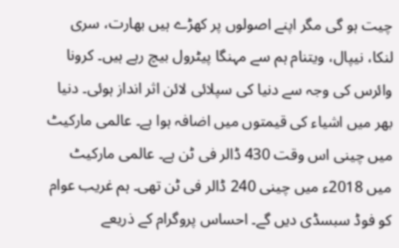چیت ہو گی مگر اپنے اصولوں پر کھڑے ہیں بھارت، سری لنکا، نیپال، ویتنام ہم سے مہنگا پیٹرول بیچ رہے ہیں۔ کرونا وائرس کی وجہ سے دنیا کی سپلائی لائن اثر انداز ہوئی۔ دنیا بھر میں اشیاء کی قیمتوں میں اضافہ ہوا ہے۔ عالمی مارکیٹ میں چینی اس وقت 430 ڈالر فی ٹن ہے۔ عالمی مارکیٹ میں 2018ء میں چینی 240 ڈالر فی ٹن تھی۔ ہم غریب عوام کو فوڈ سبسڈی دیں گے۔ احساس پروگرام کے ذریعے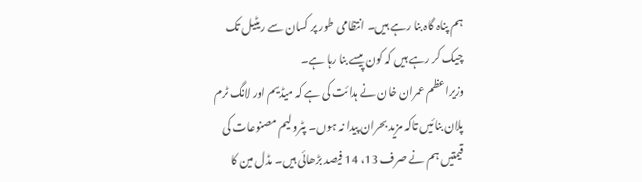ہم پناہ گاہ بنا رہے ہیں۔ انتظامی طور پر کسان سے ریٹیل تک چیک کر رہے ہیں کہ کون پیسے بنا رہا ہے۔
وزیراعظم عمران خان نے ہدائت کی ہے کہ میڈیم اور لانگ ٹرم پلان بنائیں تاکہ مزید بحران پیدا نہ ہوں۔ پٹرولیم مصنوعات کی قیمتیں ہم نے صرف 13، 14 فیصد بڑھائی ہیں۔ مڈل مین کا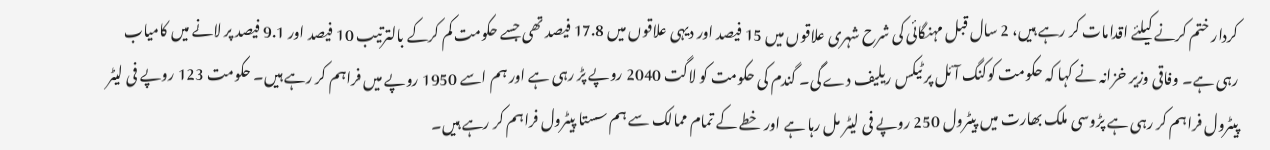کردار ختم کرنے کیلئے اقدامات کر رہے ہیں، 2 سال قبل مہنگائی کی شرح شہری علاقوں میں 15 فیصد اور دیہی علاقوں میں 17.8 فیصد تھی جسے حکومت کم کرکے بالترتیب 10 فیصد اور 9.1 فیصد پر لانے میں کامیاب رہی ہے۔ وفاقی وزیر خزانہ نے کہا کہ حکومت کوکنگ آئل پر ٹیکس ریلیف دے گی۔ گندم کی حکومت کو لاگت 2040 روپے پڑ رہی ہے اور ہم اسے 1950 روپے میں فراہم کر رہے ہیں۔ حکومت 123 روپے فی لیٹر پیٹرول فراہم کر رہی ہے پڑوسی ملک بھارت میں پیٹرول 250 روپے فی لیٹر مل رہا ہے اور خطے کے تمام ممالک سے ہم سستا پیٹرول فراہم کر رہے ہیں۔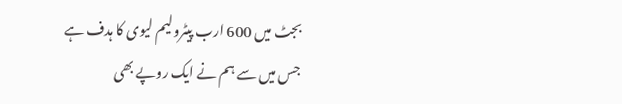بجٹ میں 600 ارب پیٹرولیم لیوی کا ہدف ہے جس میں سے ہم نے ایک روپے بھی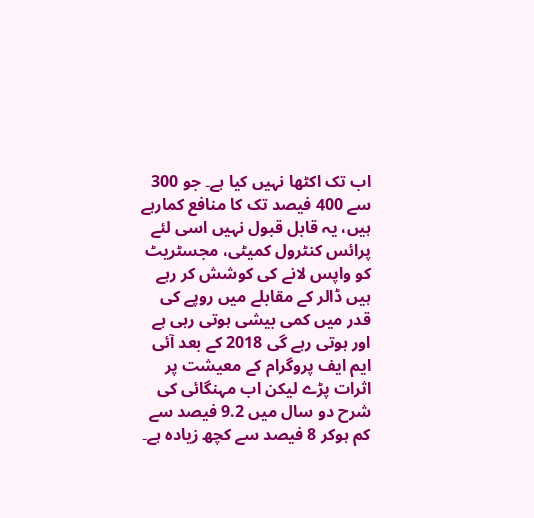اب تک اکٹھا نہیں کیا ہے۔ جو 300 سے 400 فیصد تک کا منافع کمارہے ہیں، یہ قابل قبول نہیں اسی لئے پرائس کنٹرول کمیٹی، مجسٹریٹ کو واپس لانے کی کوشش کر رہے ہیں ڈالر کے مقابلے میں روپے کی قدر میں کمی بیشی ہوتی رہی ہے اور ہوتی رہے گی 2018 کے بعد آئی ایم ایف پروگرام کے معیشت پر اثرات پڑے لیکن اب مہنگائی کی شرح دو سال میں 9.2 فیصد سے کم ہوکر 8 فیصد سے کچھ زیادہ ہے۔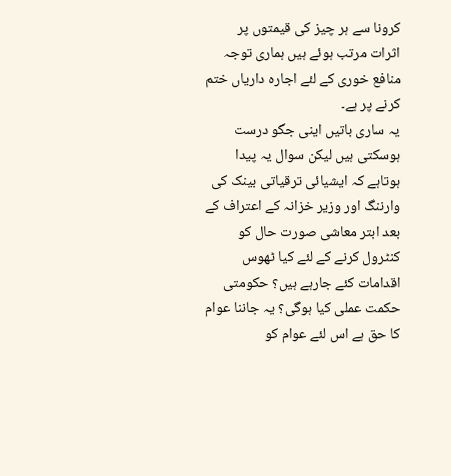کرونا سے ہر چیز کی قیمتوں پر اثرات مرتب ہوئے ہیں ہماری توجہ منافع خوری کے لئے اجارہ داریاں ختم کرنے پر ہے۔
یہ ساری باتیں اینی جگو درست ہوسکتی ہیں لیکن سوال یہ پیدا ہوتاہے کہ ایشیائی ترقیاتی بینک کی وارننگ اور وزیر خزانہ کے اعتراف کے بعد ابتر معاشی صورت حال کو کنٹرول کرنے کے لئے کیا ٹھوس اقدامات کئے جارہے ہیں؟ حکومتی حکمت عملی کیا ہوگی؟ یہ جاننا عوام کا حق ہے اس لئے عوام کو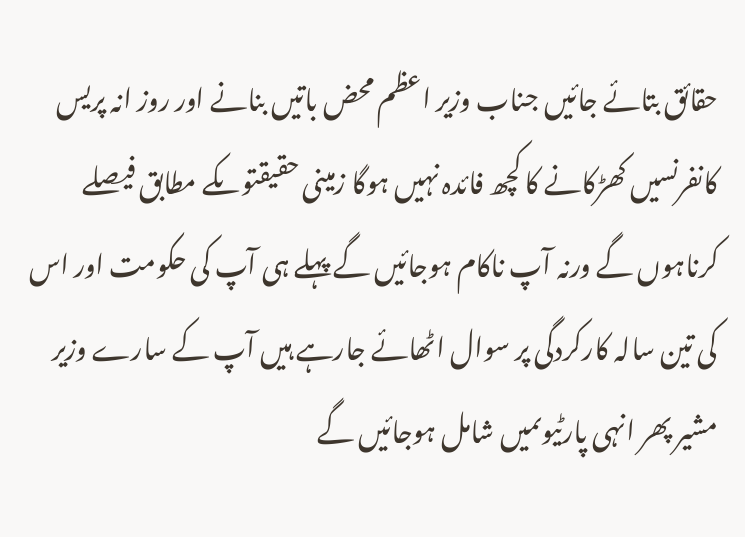حقائق بتائے جائیں جناب وزیر اعظم محض باتیں بنانے اور روز انہ پریس کانفرنسیں کھڑکانے کا کچھ فائدہ نہیں ہوگا زمینی حقیقتوںکے مطابق فیصلے کرناہوں گے ورنہ آپ ناکام ہوجائیں گے پہلے ہی آپ کی حکومت اور اس کی تین سالہ کارکردگی پر سوال اٹھائے جارہے ہیں آپ کے سارے وزیر مشیر پھر انہی پارٹیوںمیں شامل ہوجائیں گے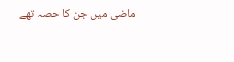ماضی میں جن کا حصہ تھے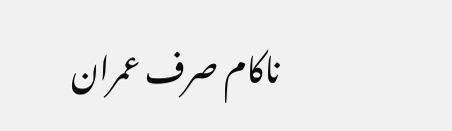ناکام صرف عمران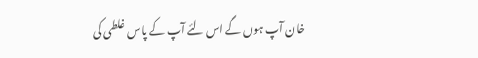خان آپ ہوں گے اس لئے آپ کے پاس غلطی کی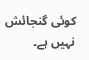کوئی گنجائش نہیں ہے۔